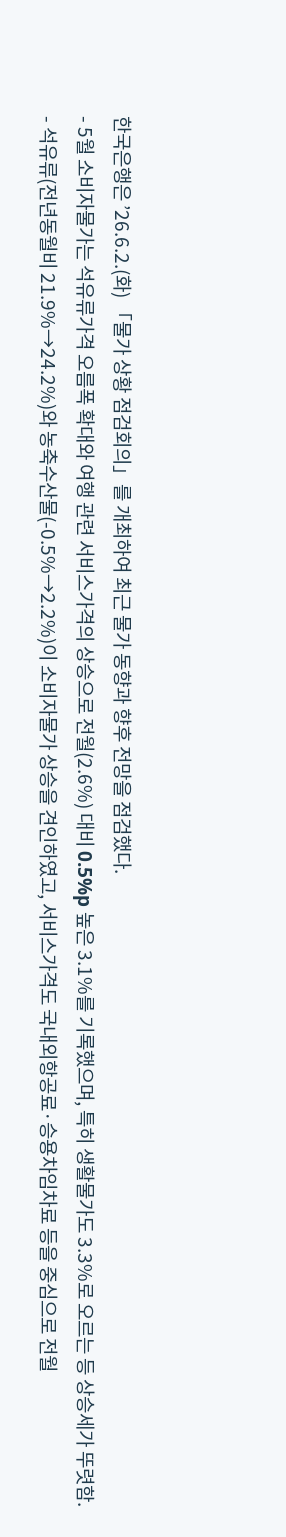한국은행은 ’26.6.2.(화) 「물가 상황 점검회의」를 개최하여 최근 물가 동향과 향후 전망을 점검했다.
- 5월 소비자물가는 석유류가격 오름폭 확대와 여행 관련 서비스가격의 상승으로 전월(2.6%) 대비 0.5%p 높은 3.1%를 기록했으며, 특히 생활물가도 3.3%로 오르는 등 상승세가 뚜렷함.
- 석유류(전년동월비 21.9%→24.2%)와 농축수산물(-0.5%→2.2%)이 소비자물가 상승을 견인하였고, 서비스가격도 국내외항공료·승용차임차료 등을 중심으로 전월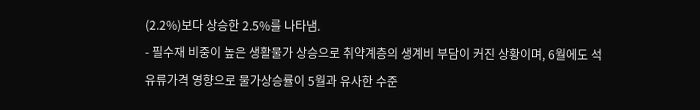(2.2%)보다 상승한 2.5%를 나타냄.
- 필수재 비중이 높은 생활물가 상승으로 취약계층의 생계비 부담이 커진 상황이며, 6월에도 석유류가격 영향으로 물가상승률이 5월과 유사한 수준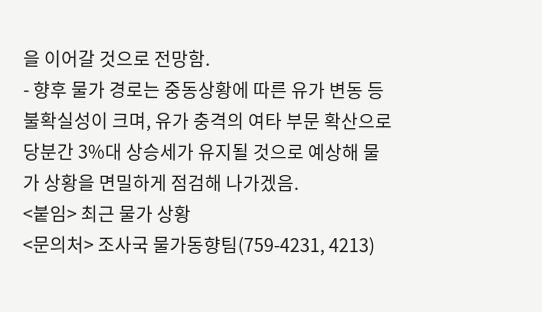을 이어갈 것으로 전망함.
- 향후 물가 경로는 중동상황에 따른 유가 변동 등 불확실성이 크며, 유가 충격의 여타 부문 확산으로 당분간 3%대 상승세가 유지될 것으로 예상해 물가 상황을 면밀하게 점검해 나가겠음.
<붙임> 최근 물가 상황
<문의처> 조사국 물가동향팀(759-4231, 4213)